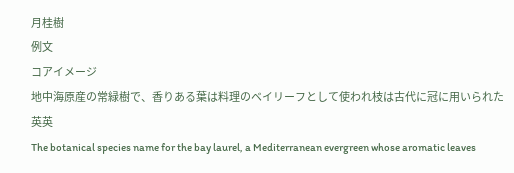月桂樹
例文
コアイメージ
地中海原産の常緑樹で、香りある葉は料理のベイリーフとして使われ枝は古代に冠に用いられた
英英
The botanical species name for the bay laurel, a Mediterranean evergreen whose aromatic leaves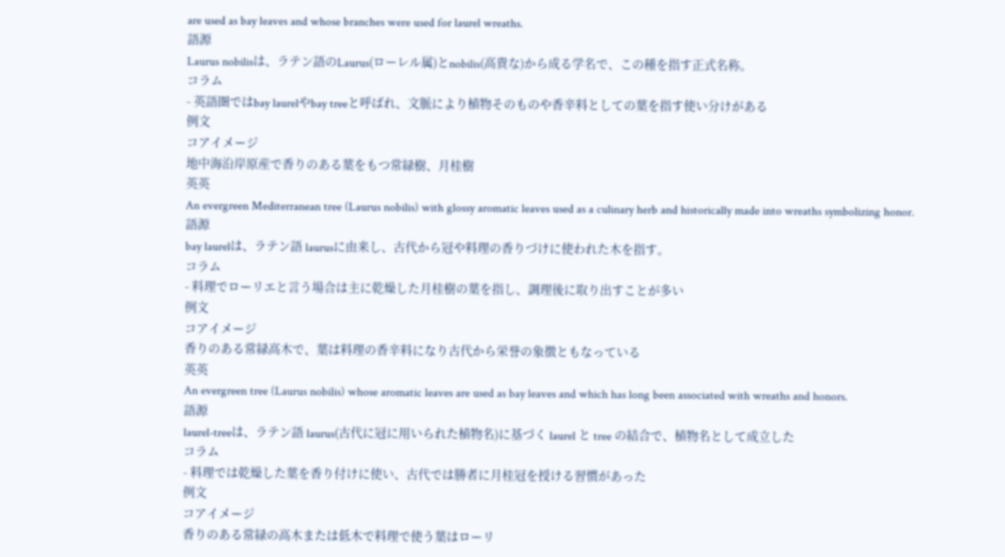are used as bay leaves and whose branches were used for laurel wreaths.
語源
Laurus nobilisは、ラテン語のLaurus(ローレル属)とnobilis(高貴な)から成る学名で、この種を指す正式名称。
コラム
- 英語圏ではbay laurelやbay treeと呼ばれ、文脈により植物そのものや香辛料としての葉を指す使い分けがある
例文
コアイメージ
地中海沿岸原産で香りのある葉をもつ常緑樹、月桂樹
英英
An evergreen Mediterranean tree (Laurus nobilis) with glossy aromatic leaves used as a culinary herb and historically made into wreaths symbolizing honor.
語源
bay laurelは、ラテン語 laurusに由来し、古代から冠や料理の香りづけに使われた木を指す。
コラム
- 料理でローリエと言う場合は主に乾燥した月桂樹の葉を指し、調理後に取り出すことが多い
例文
コアイメージ
香りのある常緑高木で、葉は料理の香辛料になり古代から栄誉の象徴ともなっている
英英
An evergreen tree (Laurus nobilis) whose aromatic leaves are used as bay leaves and which has long been associated with wreaths and honors.
語源
laurel-treeは、ラテン語 laurus(古代に冠に用いられた植物名)に基づく laurel と tree の結合で、植物名として成立した
コラム
- 料理では乾燥した葉を香り付けに使い、古代では勝者に月桂冠を授ける習慣があった
例文
コアイメージ
香りのある常緑の高木または低木で料理で使う葉はローリ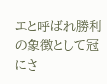エと呼ばれ勝利の象徴として冠にさ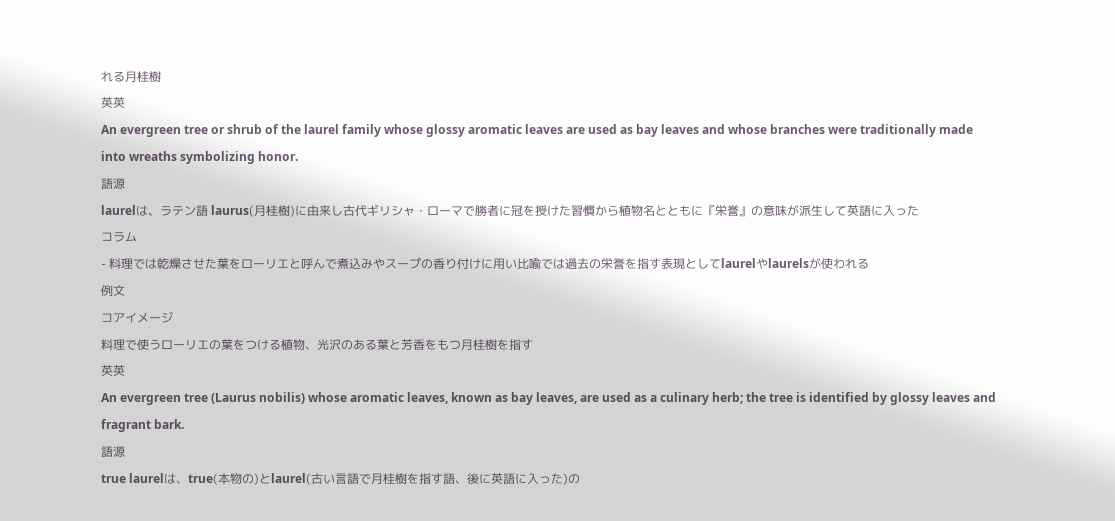れる月桂樹
英英
An evergreen tree or shrub of the laurel family whose glossy aromatic leaves are used as bay leaves and whose branches were traditionally made into wreaths symbolizing honor.
語源
laurelは、ラテン語 laurus(月桂樹)に由来し古代ギリシャ・ローマで勝者に冠を授けた習慣から植物名とともに『栄誉』の意味が派生して英語に入った
コラム
- 料理では乾燥させた葉をローリエと呼んで煮込みやスープの香り付けに用い比喩では過去の栄誉を指す表現としてlaurelやlaurelsが使われる
例文
コアイメージ
料理で使うローリエの葉をつける植物、光沢のある葉と芳香をもつ月桂樹を指す
英英
An evergreen tree (Laurus nobilis) whose aromatic leaves, known as bay leaves, are used as a culinary herb; the tree is identified by glossy leaves and fragrant bark.
語源
true laurelは、true(本物の)とlaurel(古い言語で月桂樹を指す語、後に英語に入った)の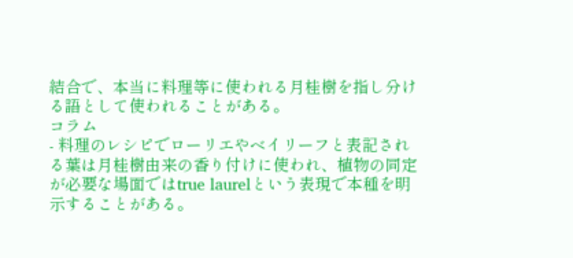結合で、本当に料理等に使われる月桂樹を指し分ける語として使われることがある。
コラム
- 料理のレシピでローリエやベイリーフと表記される葉は月桂樹由来の香り付けに使われ、植物の同定が必要な場面ではtrue laurelという表現で本種を明示することがある。